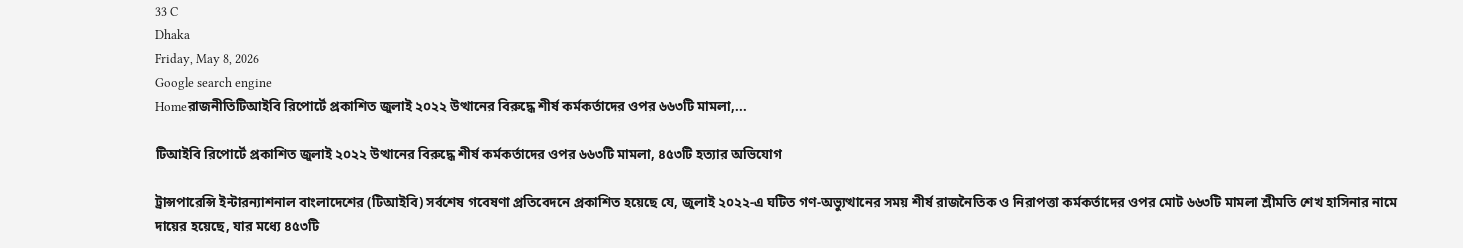33 C
Dhaka
Friday, May 8, 2026
Google search engine
Homeরাজনীতিটিআইবি রিপোর্টে প্রকাশিত জুলাই ২০২২ উত্থানের বিরুদ্ধে শীর্ষ কর্মকর্তাদের ওপর ৬৬৩টি মামলা,...

টিআইবি রিপোর্টে প্রকাশিত জুলাই ২০২২ উত্থানের বিরুদ্ধে শীর্ষ কর্মকর্তাদের ওপর ৬৬৩টি মামলা, ৪৫৩টি হত্যার অভিযোগ

ট্রান্সপারেন্সি ইন্টারন্যাশনাল বাংলাদেশের (টিআইবি) সর্বশেষ গবেষণা প্রতিবেদনে প্রকাশিত হয়েছে যে, জুলাই ২০২২-এ ঘটিত গণ-অভ্যুত্থানের সময় শীর্ষ রাজনৈতিক ও নিরাপত্তা কর্মকর্তাদের ওপর মোট ৬৬৩টি মামলা শ্রীমতি শেখ হাসিনার নামে দায়ের হয়েছে, যার মধ্যে ৪৫৩টি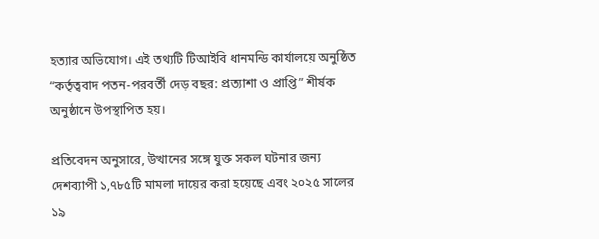হত্যার অভিযোগ। এই তথ্যটি টিআইবি ধানমন্ডি কার্যালয়ে অনুষ্ঠিত “কর্তৃত্ববাদ পতন-পরবর্তী দেড় বছর: প্রত্যাশা ও প্রাপ্তি” শীর্ষক অনুষ্ঠানে উপস্থাপিত হয়।

প্রতিবেদন অনুসারে, উত্থানের সঙ্গে যুক্ত সকল ঘটনার জন্য দেশব্যাপী ১,৭৮৫টি মামলা দায়ের করা হয়েছে এবং ২০২৫ সালের ১৯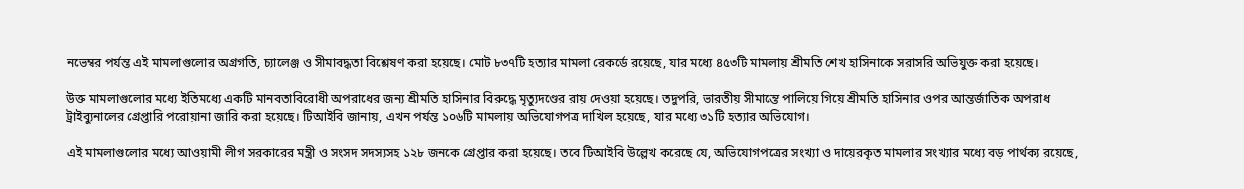নভেম্বর পর্যন্ত এই মামলাগুলোর অগ্রগতি, চ্যালেঞ্জ ও সীমাবদ্ধতা বিশ্লেষণ করা হয়েছে। মোট ৮৩৭টি হত্যার মামলা রেকর্ডে রয়েছে, যার মধ্যে ৪৫৩টি মামলায় শ্রীমতি শেখ হাসিনাকে সরাসরি অভিযুক্ত করা হয়েছে।

উক্ত মামলাগুলোর মধ্যে ইতিমধ্যে একটি মানবতাবিরোধী অপরাধের জন্য শ্রীমতি হাসিনার বিরুদ্ধে মৃত্যুদণ্ডের রায় দেওয়া হয়েছে। তদুপরি, ভারতীয় সীমান্তে পালিয়ে গিয়ে শ্রীমতি হাসিনার ওপর আন্তর্জাতিক অপরাধ ট্রাইব্যুনালের গ্রেপ্তারি পরোয়ানা জারি করা হয়েছে। টিআইবি জানায়, এখন পর্যন্ত ১০৬টি মামলায় অভিযোগপত্র দাখিল হয়েছে, যার মধ্যে ৩১টি হত্যার অভিযোগ।

এই মামলাগুলোর মধ্যে আওয়ামী লীগ সরকারের মন্ত্রী ও সংসদ সদস্যসহ ১২৮ জনকে গ্রেপ্তার করা হয়েছে। তবে টিআইবি উল্লেখ করেছে যে, অভিযোগপত্রের সংখ্যা ও দায়েরকৃত মামলার সংখ্যার মধ্যে বড় পার্থক্য রয়েছে,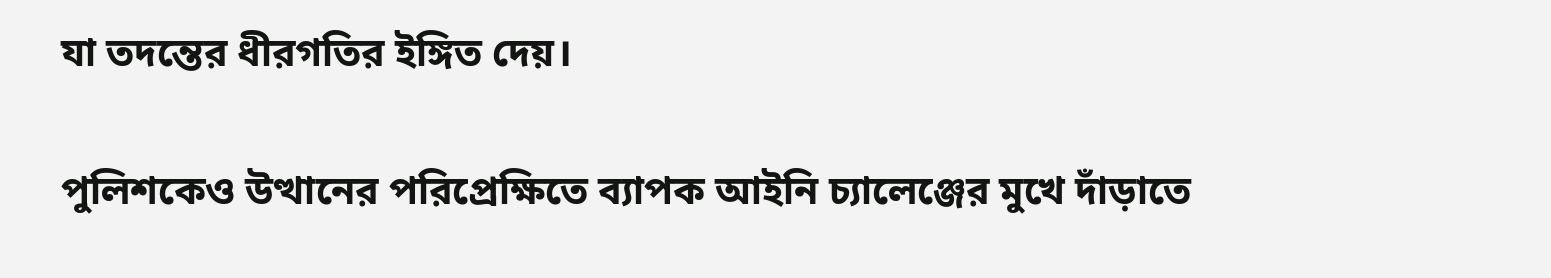যা তদন্তের ধীরগতির ইঙ্গিত দেয়।

পুলিশকেও উত্থানের পরিপ্রেক্ষিতে ব্যাপক আইনি চ্যালেঞ্জের মুখে দাঁড়াতে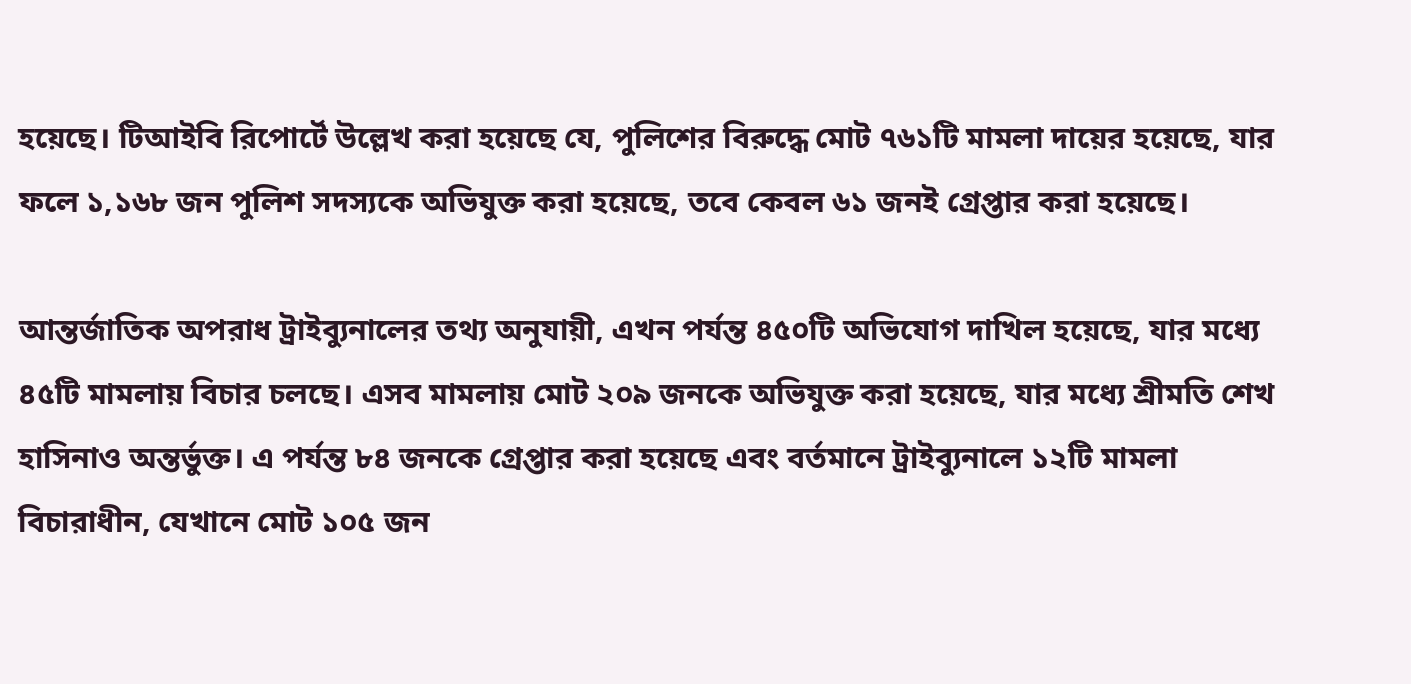হয়েছে। টিআইবি রিপোর্টে উল্লেখ করা হয়েছে যে, পুলিশের বিরুদ্ধে মোট ৭৬১টি মামলা দায়ের হয়েছে, যার ফলে ১,১৬৮ জন পুলিশ সদস্যকে অভিযুক্ত করা হয়েছে, তবে কেবল ৬১ জনই গ্রেপ্তার করা হয়েছে।

আন্তর্জাতিক অপরাধ ট্রাইব্যুনালের তথ্য অনুযায়ী, এখন পর্যন্ত ৪৫০টি অভিযোগ দাখিল হয়েছে, যার মধ্যে ৪৫টি মামলায় বিচার চলছে। এসব মামলায় মোট ২০৯ জনকে অভিযুক্ত করা হয়েছে, যার মধ্যে শ্রীমতি শেখ হাসিনাও অন্তর্ভুক্ত। এ পর্যন্ত ৮৪ জনকে গ্রেপ্তার করা হয়েছে এবং বর্তমানে ট্রাইব্যুনালে ১২টি মামলা বিচারাধীন, যেখানে মোট ১০৫ জন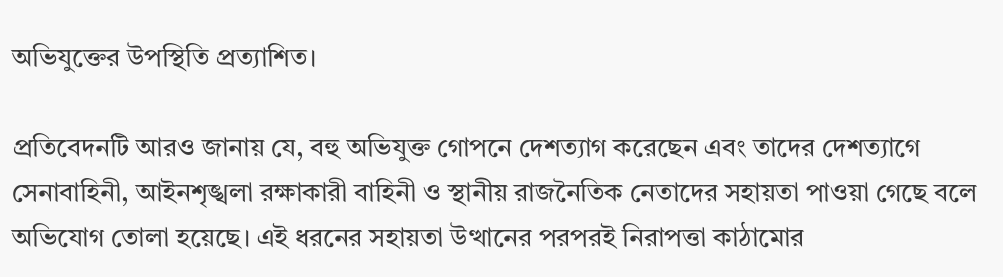অভিযুক্তের উপস্থিতি প্রত্যাশিত।

প্রতিবেদনটি আরও জানায় যে, বহু অভিযুক্ত গোপনে দেশত্যাগ করেছেন এবং তাদের দেশত্যাগে সেনাবাহিনী, আইনশৃঙ্খলা রক্ষাকারী বাহিনী ও স্থানীয় রাজনৈতিক নেতাদের সহায়তা পাওয়া গেছে বলে অভিযোগ তোলা হয়েছে। এই ধরনের সহায়তা উত্থানের পরপরই নিরাপত্তা কাঠামোর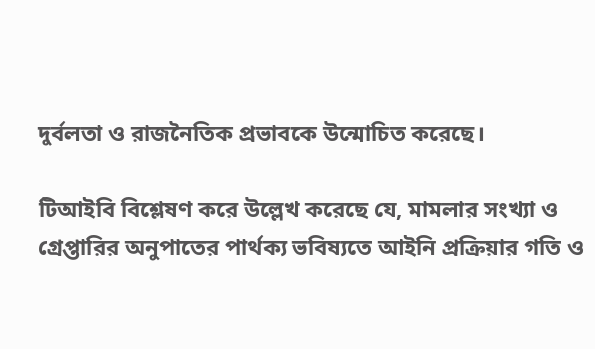দুর্বলতা ও রাজনৈতিক প্রভাবকে উন্মোচিত করেছে।

টিআইবি বিশ্লেষণ করে উল্লেখ করেছে যে, মামলার সংখ্যা ও গ্রেপ্তারির অনুপাতের পার্থক্য ভবিষ্যতে আইনি প্রক্রিয়ার গতি ও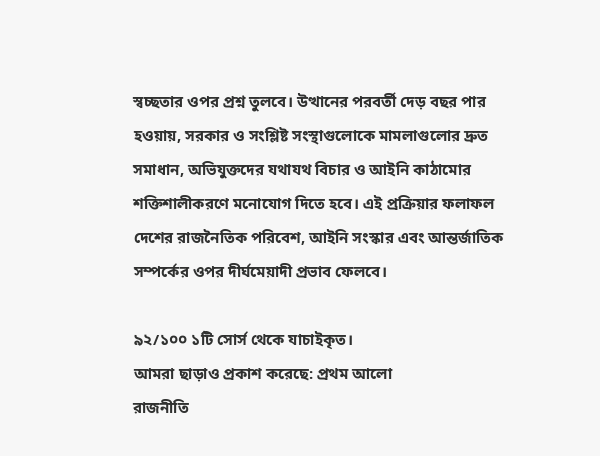স্বচ্ছতার ওপর প্রশ্ন তুলবে। উত্থানের পরবর্তী দেড় বছর পার হওয়ায়, সরকার ও সংশ্লিষ্ট সংস্থাগুলোকে মামলাগুলোর দ্রুত সমাধান, অভিযুক্তদের যথাযথ বিচার ও আইনি কাঠামোর শক্তিশালীকরণে মনোযোগ দিতে হবে। এই প্রক্রিয়ার ফলাফল দেশের রাজনৈতিক পরিবেশ, আইনি সংস্কার এবং আন্তর্জাতিক সম্পর্কের ওপর দীর্ঘমেয়াদী প্রভাব ফেলবে।

৯২/১০০ ১টি সোর্স থেকে যাচাইকৃত।
আমরা ছাড়াও প্রকাশ করেছে: প্রথম আলো
রাজনীতি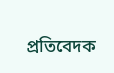প্রতিবেদক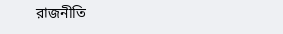রাজনীতি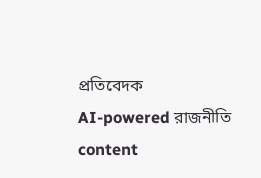প্রতিবেদক
AI-powered রাজনীতি content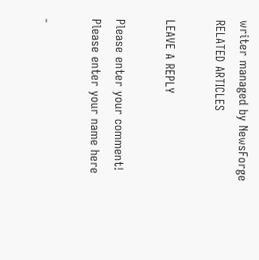writer managed by NewsForge
RELATED ARTICLES

LEAVE A REPLY

Please enter your comment!
Please enter your name here

-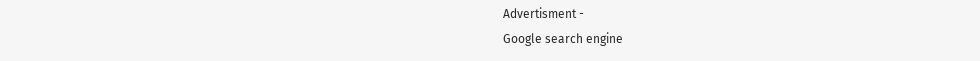Advertisment -
Google search engine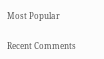Most Popular

Recent Comments